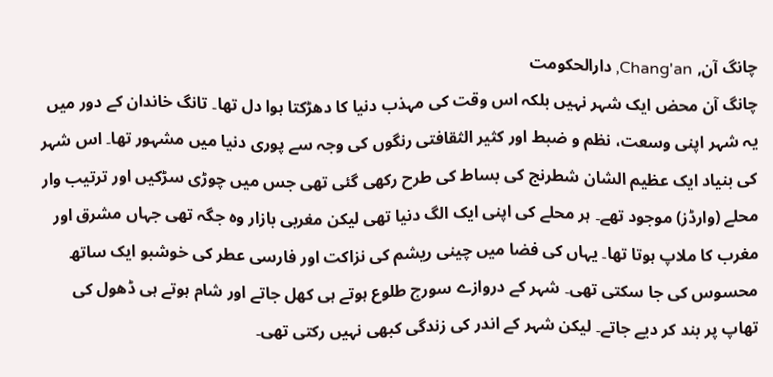چانگ آن, Chang'an, دارالحکومت
چانگ آن محض ایک شہر نہیں بلکہ اس وقت کی مہذب دنیا کا دھڑکتا ہوا دل تھا۔ تانگ خاندان کے دور میں یہ شہر اپنی وسعت، نظم و ضبط اور کثیر الثقافتی رنگوں کی وجہ سے پوری دنیا میں مشہور تھا۔ اس شہر کی بنیاد ایک عظیم الشان شطرنج کی بساط کی طرح رکھی گئی تھی جس میں چوڑی سڑکیں اور ترتیب وار محلے (وارڈز) موجود تھے۔ ہر محلے کی اپنی ایک الگ دنیا تھی لیکن مغربی بازار وہ جگہ تھی جہاں مشرق اور مغرب کا ملاپ ہوتا تھا۔ یہاں کی فضا میں چینی ریشم کی نزاکت اور فارسی عطر کی خوشبو ایک ساتھ محسوس کی جا سکتی تھی۔ شہر کے دروازے سورج طلوع ہوتے ہی کھل جاتے اور شام ہوتے ہی ڈھول کی تھاپ پر بند کر دیے جاتے۔ لیکن شہر کے اندر کی زندگی کبھی نہیں رکتی تھی۔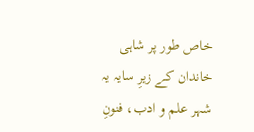خاص طور پر شاہی خاندان کے زیرِ سایہ یہ شہر علم و ادب، فنونِ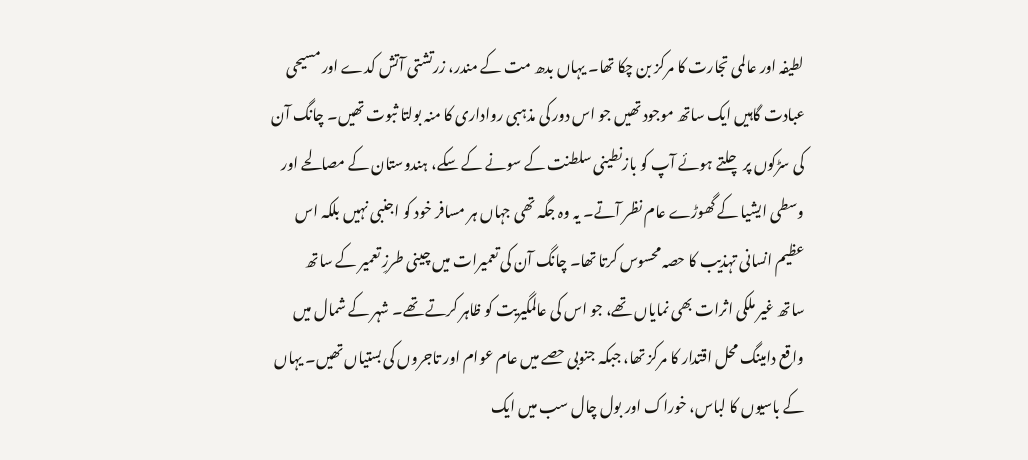لطیفہ اور عالمی تجارت کا مرکز بن چکا تھا۔ یہاں بدھ مت کے مندر، زرتشتی آتش کدے اور مسیحی عبادت گاہیں ایک ساتھ موجود تھیں جو اس دور کی مذہبی رواداری کا منہ بولتا ثبوت تھیں۔ چانگ آن کی سڑکوں پر چلتے ہوئے آپ کو بازنطینی سلطنت کے سونے کے سکے، ہندوستان کے مصالحے اور وسطی ایشیا کے گھوڑے عام نظر آتے۔ یہ وہ جگہ تھی جہاں ہر مسافر خود کو اجنبی نہیں بلکہ اس عظیم انسانی تہذیب کا حصہ محسوس کرتا تھا۔ چانگ آن کی تعمیرات میں چینی طرزِ تعمیر کے ساتھ ساتھ غیر ملکی اثرات بھی نمایاں تھے، جو اس کی عالمگیریت کو ظاہر کرتے تھے۔ شہر کے شمال میں واقع دامینگ محل اقتدار کا مرکز تھا، جبکہ جنوبی حصے میں عام عوام اور تاجروں کی بستیاں تھیں۔ یہاں کے باسیوں کا لباس، خوراک اور بول چال سب میں ایک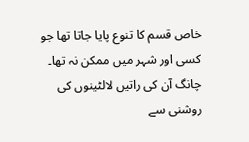خاص قسم کا تنوع پایا جاتا تھا جو کسی اور شہر میں ممکن نہ تھا۔ چانگ آن کی راتیں لالٹینوں کی روشنی سے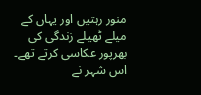منور رہتیں اور یہاں کے میلے ٹھیلے زندگی کی بھرپور عکاسی کرتے تھے۔ اس شہر نے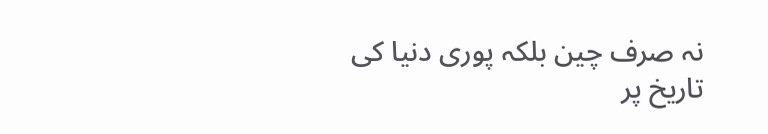نہ صرف چین بلکہ پوری دنیا کی تاریخ پر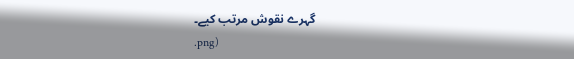گہرے نقوش مرتب کیے۔
.png)